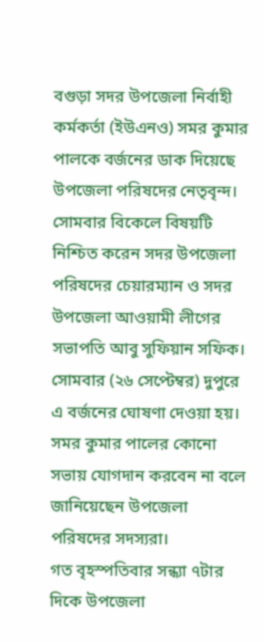বগুড়া সদর উপজেলা নির্বাহী কর্মকর্তা (ইউএনও) সমর কুমার পালকে বর্জনের ডাক দিয়েছে উপজেলা পরিষদের নেতৃবৃন্দ। সোমবার বিকেলে বিষয়টি নিশ্চিত করেন সদর উপজেলা পরিষদের চেয়ারম্যান ও সদর উপজেলা আওয়ামী লীগের সভাপতি আবু সুফিয়ান সফিক।
সোমবার (২৬ সেপ্টেম্বর) দুপুরে এ বর্জনের ঘোষণা দেওয়া হয়।
সমর কুমার পালের কোনো সভায় যোগদান করবেন না বলে জানিয়েছেন উপজেলা পরিষদের সদস্যরা।
গত বৃহস্পতিবার সন্ধ্যা ৭টার দিকে উপজেলা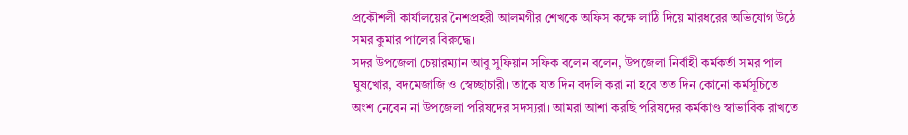প্রকৌশলী কার্যালয়ের নৈশপ্রহরী আলমগীর শেখকে অফিস কক্ষে লাঠি দিয়ে মারধরের অভিযোগ উঠে সমর কুমার পালের বিরুদ্ধে।
সদর উপজেলা চেয়ারম্যান আবু সুফিয়ান সফিক বলেন বলেন, উপজেলা নির্বাহী কর্মকর্তা সমর পাল ঘুষখোর, বদমেজাজি ও স্বেচ্ছাচারী। তাকে যত দিন বদলি করা না হবে তত দিন কোনো কর্মসূচিতে অংশ নেবেন না উপজেলা পরিষদের সদস্যরা। আমরা আশা করছি পরিষদের কর্মকাণ্ড স্বাভাবিক রাখতে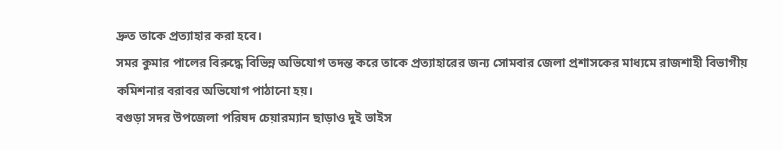দ্রুত তাকে প্রত্যাহার করা হবে।
সমর কুমার পালের বিরুদ্ধে বিভিন্ন অভিযোগ তদন্ত করে তাকে প্রত্যাহারের জন্য সোমবার জেলা প্রশাসকের মাধ্যমে রাজশাহী বিভাগীয় কমিশনার বরাবর অভিযোগ পাঠানো হয়।
বগুড়া সদর উপজেলা পরিষদ চেয়ারম্যান ছাড়াও দুই ভাইস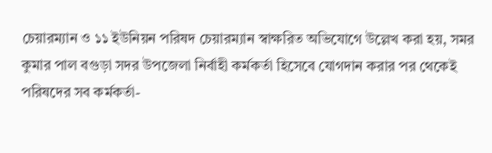চেয়ারম্যান ও ১১ ইউনিয়ন পরিষদ চেয়ারম্যান স্বাক্ষরিত অভিযোগে উল্লেখ করা হয়, সমর কুমার পাল বগুড়া সদর উপজেলা নির্বাহী কর্মকর্তা হিসেবে যোগদান করার পর থেকেই পরিষদের সব কর্মকর্তা-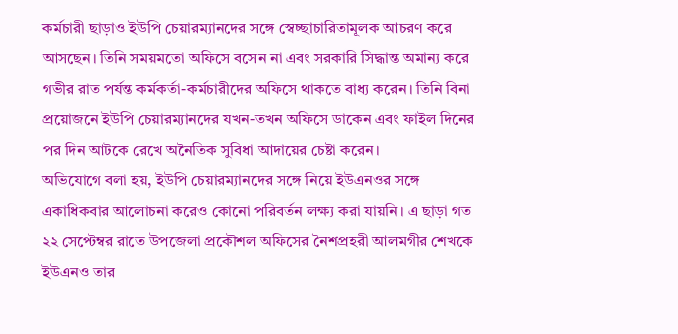কর্মচারী ছাড়াও ইউপি চেয়ারম্যানদের সঙ্গে স্বেচ্ছাচারিতামূলক আচরণ করে আসছেন। তিনি সময়মতো অফিসে বসেন না এবং সরকারি সিদ্ধান্ত অমান্য করে গভীর রাত পর্যন্ত কর্মকর্তা-কর্মচারীদের অফিসে থাকতে বাধ্য করেন। তিনি বিনা প্রয়োজনে ইউপি চেয়ারম্যানদের যখন-তখন অফিসে ডাকেন এবং ফাইল দিনের পর দিন আটকে রেখে অনৈতিক সুবিধা আদায়ের চেষ্টা করেন।
অভিযোগে বলা হয়, ইউপি চেয়ারম্যানদের সঙ্গে নিয়ে ইউএনওর সঙ্গে একাধিকবার আলোচনা করেও কোনো পরিবর্তন লক্ষ্য করা যায়নি। এ ছাড়া গত ২২ সেপ্টেম্বর রাতে উপজেলা প্রকৌশল অফিসের নৈশপ্রহরী আলমগীর শেখকে ইউএনও তার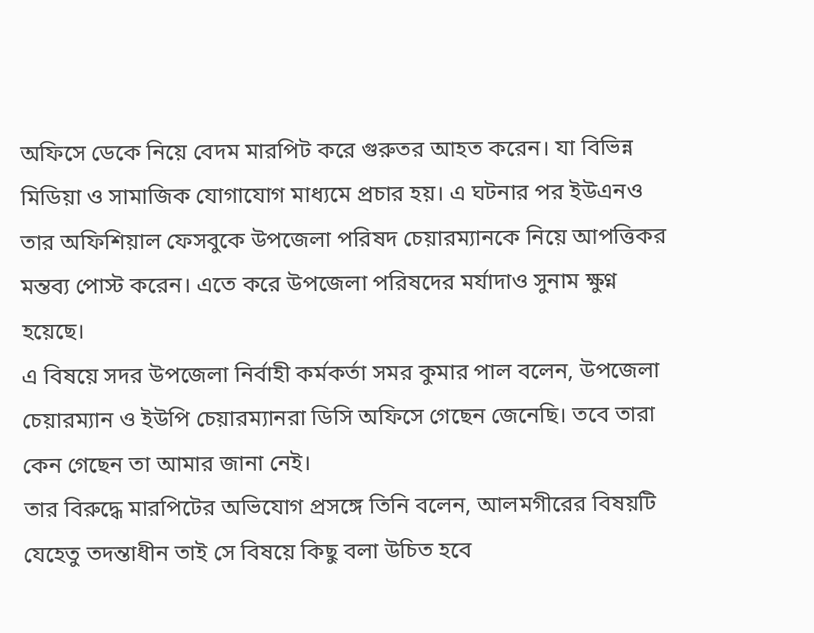অফিসে ডেকে নিয়ে বেদম মারপিট করে গুরুতর আহত করেন। যা বিভিন্ন মিডিয়া ও সামাজিক যোগাযোগ মাধ্যমে প্রচার হয়। এ ঘটনার পর ইউএনও তার অফিশিয়াল ফেসবুকে উপজেলা পরিষদ চেয়ারম্যানকে নিয়ে আপত্তিকর মন্তব্য পোস্ট করেন। এতে করে উপজেলা পরিষদের মর্যাদাও সুনাম ক্ষুণ্ন হয়েছে।
এ বিষয়ে সদর উপজেলা নির্বাহী কর্মকর্তা সমর কুমার পাল বলেন, উপজেলা চেয়ারম্যান ও ইউপি চেয়ারম্যানরা ডিসি অফিসে গেছেন জেনেছি। তবে তারা কেন গেছেন তা আমার জানা নেই।
তার বিরুদ্ধে মারপিটের অভিযোগ প্রসঙ্গে তিনি বলেন, আলমগীরের বিষয়টি যেহেতু তদন্তাধীন তাই সে বিষয়ে কিছু বলা উচিত হবে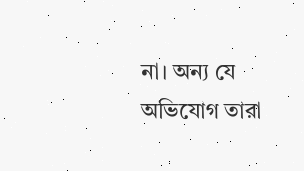না। অন্য যে অভিযোগ তারা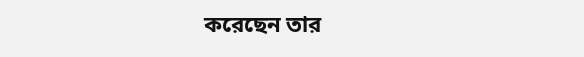করেছেন তার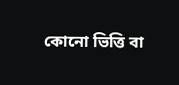কোনো ভিত্তি বা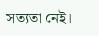সত্যতা নেই।